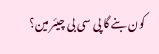کون بنے گا پی سی بی چیئر مین؟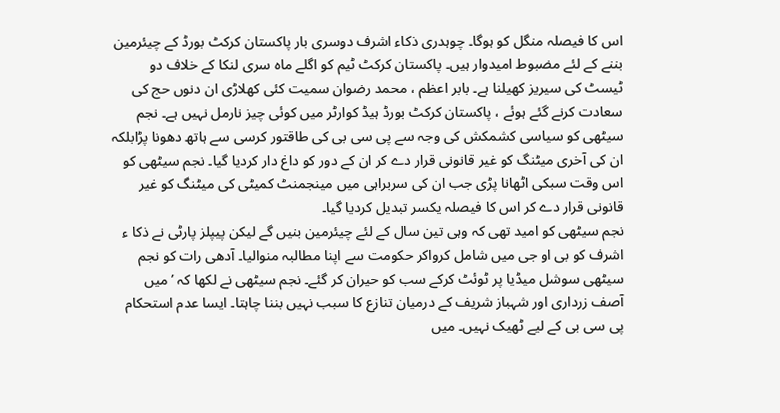اس کا فیصلہ منگل کو ہوگا۔ چوہدری ذکاء اشرف دوسری بار پاکستان کرکٹ بورڈ کے چیئرمین بننے کے لئے مضبوط امیدوار ہیں۔ پاکستان کرکٹ ٹیم کو اگلے ماہ سری لنکا کے خلاف دو ٹیسٹ کی سیریز کھیلنا ہے۔ بابر اعظم ، محمد رضوان سمیت کئی کھلاڑی ان دنوں حج کی سعادت کرنے گئے ہوئے ، پاکستان کرکٹ بورڈ ہیڈ کوارٹر میں کوئی چیز نارمل نہیں ہے۔ نجم سیٹھی کو سیاسی کشمکش کی وجہ سے پی سی بی کی طاقتور کرسی سے ہاتھ دھونا پڑابلکہ ان کی آخری میٹنگ کو غیر قانونی قرار دے کر ان کے دور کو داغ دار کردیا گیا۔ نجم سیٹھی کو اس وقت سبکی اٹھانا پڑی جب ان کی سربراہی میں مینجمنٹ کمیٹی کی میٹنگ کو غیر قانونی قرار دے کر اس کا فیصلہ یکسر تبدیل کردیا گیا۔
نجم سیٹھی کو امید تھی کہ وہی تین سال کے لئے چیئرمین بنیں گے لیکن پیپلز پارٹی نے ذکا ء اشرف کو بی او جی میں شامل کرواکر حکومت سے اپنا مطالبہ منوالیا۔ آدھی رات کو نجم سیٹھی سوشل میڈیا پر ٹوئٹ کرکے سب کو حیران کر گئے۔ نجم سیٹھی نے لکھا کہ ’میں آصف زرداری اور شہباز شریف کے درمیان تنازع کا سبب نہیں بننا چاہتا۔ ایسا عدم استحکام پی سی بی کے لیے ٹھیک نہیں۔ میں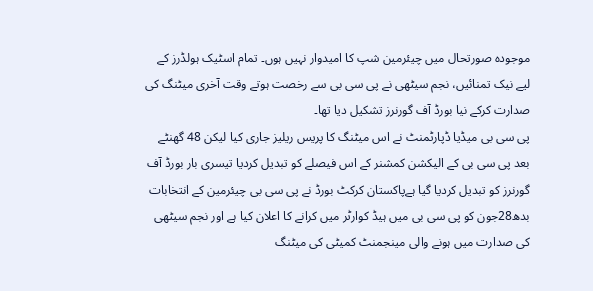موجودہ صورتحال میں چیئرمین شپ کا امیدوار نہیں ہوں۔ تمام اسٹیک ہولڈرز کے لیے نیک تمنائیں، نجم سیٹھی نے پی سی بی سے رخصت ہوتے وقت آخری میٹنگ کی صدارت کرکے نیا بورڈ آف گورنرز تشکیل دیا تھا۔
پی سی بی میڈیا ڈپارٹمنٹ نے اس میٹنگ کا پریس ریلیز جاری کیا لیکن 48 گھنٹے بعد پی سی بی کے الیکشن کمشنر کے اس فیصلے کو تبدیل کردیا تیسری بار بورڈ آف گورنرز کو تبدیل کردیا گیا ہےپاکستان کرکٹ بورڈ نے پی سی بی چیئرمین کے انتخابات بدھ28جون کو پی سی بی میں ہیڈ کوارٹر میں کرانے کا اعلان کیا ہے اور نجم سیٹھی کی صدارت میں ہونے والی مینجمنٹ کمیٹی کی میٹنگ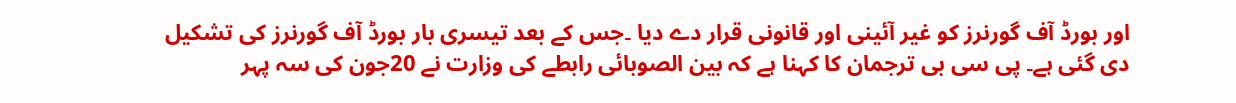اور بورڈ آف گورنرز کو غیر آئینی اور قانونی قرار دے دیا ۔جس کے بعد تیسری بار بورڈ آف گورنرز کی تشکیل دی گئی ہے۔ پی سی بی ترجمان کا کہنا ہے کہ بین الصوبائی رابطے کی وزارت نے 20جون کی سہ پہر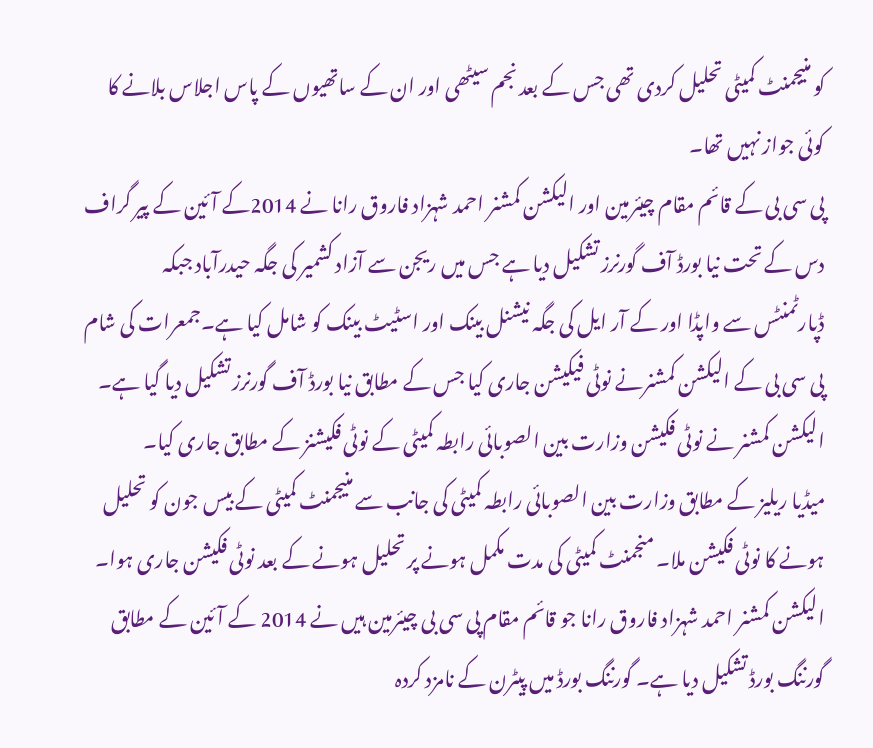کو منیجمنٹ کمیٹی تحلیل کردی تھی جس کے بعد نجم سیٹھی اور ان کے ساتھیوں کے پاس اجلاس بلانے کا کوئی جواز نہیں تھا۔
پی سی بی کے قائم مقام چیئرمین اور الیکشن کمشنر احمد شہزاد فاروق رانا نے 2014کے آئین کے پیر گراف دس کے تحت نیا بورڈ آف گورنرز تشکیل دیا ہے جس میں ریجن سے آزاد کشمیر کی جگہ حیدرآباد جبکہ ڈپارٹمنٹس سے واپڈا اور کے آر ایل کی جگہ نیشنل بینک اور اسٹیٹ بینک کو شامل کیا ہے۔جمعرات کی شام پی سی بی کے الیکشن کمشنرنے نوٹی فیکیشن جاری کیا جس کے مطابق نیا بورڈ آف گورنرز تشکیل دیا گیا ہے۔ الیکشن کمشنر نے نوٹی فکیشن وزارت بین الصوبائی رابطہ کمیٹی کے نوٹی فکیشنز کے مطابق جاری کیا۔
میڈیا ریلیز کے مطابق وزارت بین الصوبائی رابطہ کمیٹی کی جانب سے منیجمنٹ کمیٹی کے بیس جون کو تحلیل ہونے کا نوٹی فکیشن ملا۔ منجمنٹ کمیٹی کی مدت مکمل ہونے پر تحلیل ہونے کے بعد نوٹی فکیشن جاری ہوا۔ الیکشن کمشنر احمد شہزاد فاروق رانا جو قائم مقام پی سی بی چیئرمین ہیں نے 2014 کے آئین کے مطابق گورننگ بورڈ تشکیل دیا ہے۔ گورننگ بورڈ میں پیٹرن کے نامزد کردہ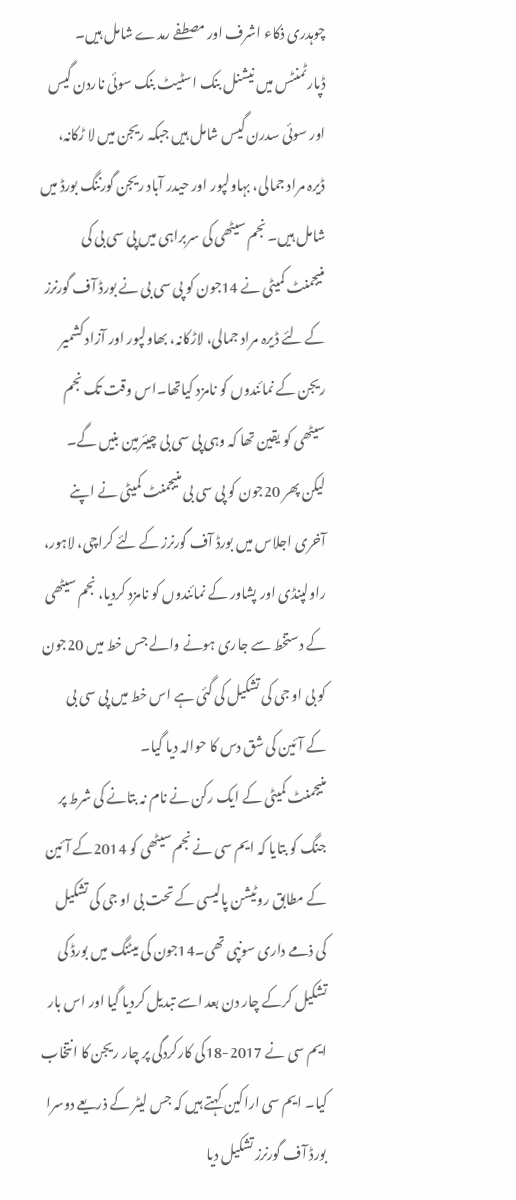چوہدری ذکاء اشرف اور مصطفے رمدے شامل ہیں۔
ڈپارٹمنٹس میں نیشنل بنک اسٹیٹ بنک سوئی ناردن گیس اور سوئی سدرن گیس شامل ہیں جبکہ ریجن میں لا ڑکانہ، ڈیرہ مراد جمالی، بہاولپور اور حیدر آباد ریجن گورننگ بورڈ میں شامل ہیں۔ نجم سیٹھی کی سربراہی میں پی سی بی کی منیجمنٹ کمیٹی نے 14جون کو پی سی بی نے بورڈ آف گورنرز کے لئے ڈیرہ مراد جمالی، لاڑکانہ، بھاولپور اور آزاد کشمیر ریجن کے نمائندوں کو نامزد کیاتھا۔اس وقت تک نجم سیٹھی کو یقین تھا کہ وہی پی سی بی چیئرمین بنیں گے۔ لیکن پھر 20جون کو پی سی بی منیجمنٹ کمیٹی نے اپنے آخری اجلاس میں بورڈ آف گورنرز کے لئے کراچی، لاہور، راولپنڈی اور پشاور کے نمائندوں کو نامزد کردیا، نجم سیٹھی کے دستخط سے جاری ہونے والے جس خط میں 20جون کو بی او جی کی تشکیل کی گئی ہے اس خط میں پی سی بی کے آئین کی شق دس کا حوالہ دیا گیا۔
منیجمنٹ کمیٹی کے ایک رکن نے نام نہ بتانے کی شرط پر جنگ کو بتایا کہ ایم سی نے نجم سیٹھی کو 2014کے آئین کے مطابق روٹیشن پالیسی کے تحت بی او جی کی تشکیل کی ذمے داری سونپی تھی۔14جون کی میٹنگ میں بورڈ کی تشکیل کرکے چار دن بعد اسے تبدیل کردیا گیا اور اس بار ایم سی نے 2017-18کی کارکردگی پر چار ریجن کا انتخاب کیا۔ ایم سی اراکین کہتے ہیں کہ جس لیٹر کے ذریعے دوسرا بورڈ آف گورنرز تشکیل دیا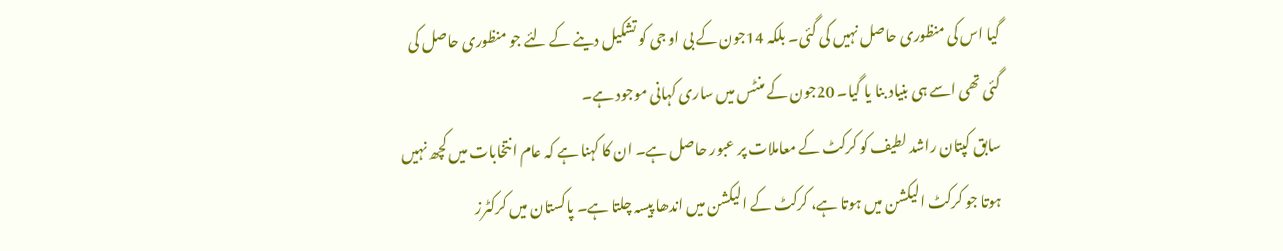گیا اس کی منظوری حاصل نہیں کی گئی۔ بلکہ 14جون کے بی او جی کو تشکیل دینے کے لئے جو منظوری حاصل کی گئی تھی اسے ہی بنیاد بنا یا گیا۔ 20جون کے منٹس میں ساری کہانی موجود ہے۔
سابق کپتان راشد لطیف کو کرکٹ کے معاملات پر عبور حاصل ہے۔ ان کا کہنا ہے کہ عام انتخابات میں کچھ نہیں ہوتا جو کرکٹ الیکشن میں ہوتا ہے، کرکٹ کے الیکشن میں اندھا پیسہ چلتا ہے۔ پاکستان میں کرکٹرز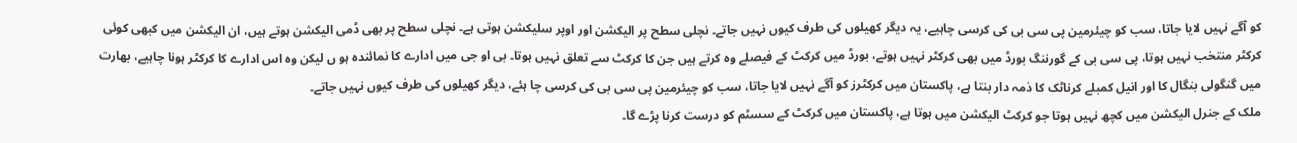کو آگے نہیں لایا جاتا، سب کو چیئرمین پی سی بی کی کرسی چاہیے، یہ دیگر کھیلوں کی طرف کیوں نہیں جاتے۔ نچلی سطح پر الیکشن اور اوپر سلیکشن ہوتی ہے۔ نچلی سطح پر بھی ڈمی الیکشن ہوتے ہیں، ان الیکشن میں کبھی کوئی کرکٹر منتخب نہیں ہوتا، پی سی بی کے گورننگ بورڈ میں بھی کرکٹر نہیں ہوتے، بورڈ میں کرکٹ کے فیصلے وہ کرتے ہیں جن کا کرکٹ سے تعلق نہیں ہوتا۔ بی او جی میں ادارے کا نمائندہ ہو ں لیکن وہ اس ادارے کا کرکٹر ہونا چاہیے، بھارت میں گنگولی بنگال کا اور انیل کمبلے کرناٹک کا ذمہ دار بنتا ہے، پاکستان میں کرکٹرز کو آگے نہیں لایا جاتا، سب کو چیئرمین پی سی بی کی کرسی چا ہئے، دیگر کھیلوں کی طرف کیوں نہیں جاتے۔
ملک کے جنرل الیکشن میں کچھ نہیں ہوتا جو کرکٹ الیکشن میں ہوتا ہے، پاکستان میں کرکٹ کے سسٹم کو درست کرنا پڑے گا۔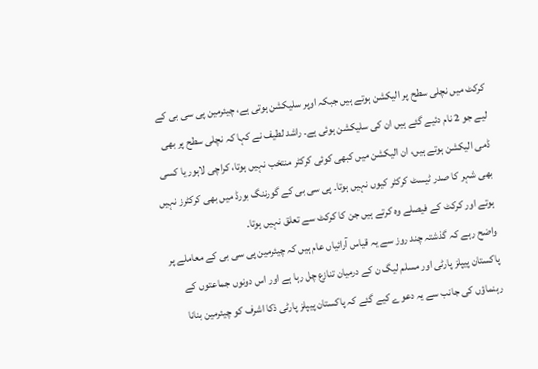کرکٹ میں نچلی سطح پر الیکشن ہوتے ہیں جبکہ اوپر سلیکشن ہوتی ہے، چیئرمین پی سی بی کے لیے جو 2 نام دئیے گئے ہیں ان کی سلیکشن ہوئی ہے۔ راشد لطیف نے کہا کہ نچلی سطح پر بھی ڈمی الیکشن ہوتے ہیں، ان الیکشن میں کبھی کوئی کرکٹر منتخب نہیں ہوتا، کراچی لاہور یا کسی بھی شہر کا صدر ٹیسٹ کرکٹر کیوں نہیں ہوتا۔ پی سی بی کے گورننگ بورڈ میں بھی کرکٹرز نہیں ہوتے اور کرکٹ کے فیصلے وہ کرتے ہیں جن کا کرکٹ سے تعلق نہیں ہوتا۔
واضح رہے کہ گذشتہ چند روز سے یہ قیاس آرائیاں عام ہیں کہ چیئرمین پی سی بی کے معاملے پر پاکستان پیپلز پارٹی اور مسلم لیگ ن کے درمیان تنازع چل رہا ہے اور اس دونوں جماعتوں کے رہنماؤں کی جانب سے یہ دعوے کیے گئے کہ پاکستان پیپلز پارٹی ذکا اشرف کو چیئرمین بنانا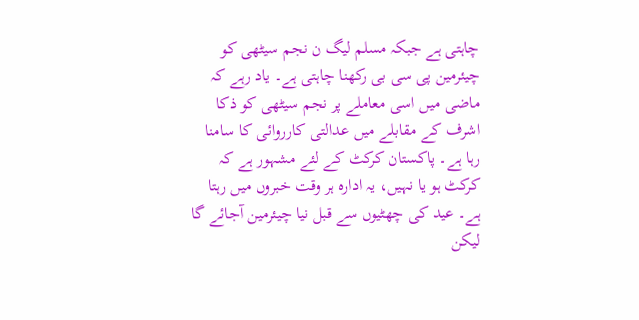چاہتی ہے جبکہ مسلم لیگ ن نجم سیٹھی کو چیئرمین پی سی بی رکھنا چاہتی ہے۔ یاد رہے کہ ماضی میں اسی معاملے پر نجم سیٹھی کو ذکا اشرف کے مقابلے میں عدالتی کارروائی کا سامنا رہا ہے۔ پاکستان کرکٹ کے لئے مشہور ہے کہ کرکٹ ہو یا نہیں، یہ ادارہ ہر وقت خبروں میں رہتا ہے۔ عید کی چھٹیوں سے قبل نیا چیئرمین آجائے گا لیکن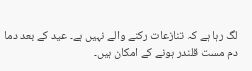لگ رہا ہے کہ تنازعات رکنے والے نہیں ہے۔ عید کے بعد دما دم مست قلندر ہونے کے امکان ہیں۔